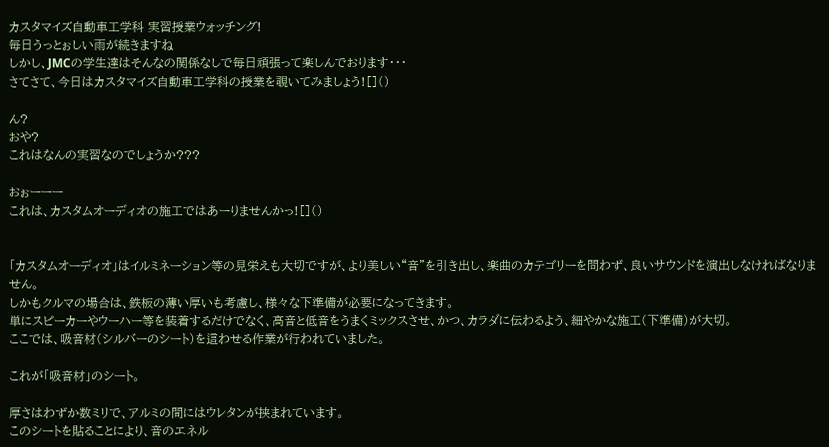カスタマイズ自動車工学科 実習授業ウォッチング!
毎日うっとぉしい雨が続きますね
しかし、JMCの学生達はそんなの関係なしで毎日頑張って楽しんでおります・・・
さてさて、今日はカスタマイズ自動車工学科の授業を覗いてみましょう![]()

ん?
おや?
これはなんの実習なのでしょうか???

おぉーーー
これは、カスタムオーディオの施工ではあーりませんかっ![]()


「カスタムオーディオ」はイルミネーション等の見栄えも大切ですが、より美しい“音”を引き出し、楽曲のカテゴリーを問わず、良いサウンドを演出しなければなりません。
しかもクルマの場合は、鉄板の薄い厚いも考慮し、様々な下準備が必要になってきます。
単にスピーカーやウーハー等を装着するだけでなく、高音と低音をうまくミックスさせ、かつ、カラダに伝わるよう、細やかな施工(下準備)が大切。
ここでは、吸音材(シルバーのシート)を這わせる作業が行われていました。

これが「吸音材」のシート。

厚さはわずか数ミリで、アルミの間にはウレタンが挟まれています。
このシートを貼ることにより、音のエネル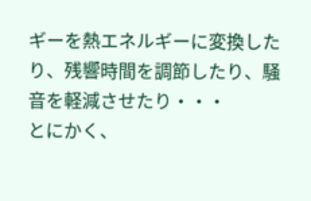ギーを熱エネルギーに変換したり、残響時間を調節したり、騒音を軽減させたり・・・
とにかく、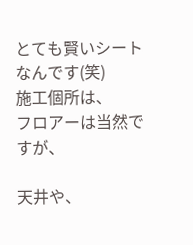とても賢いシートなんです(笑)
施工個所は、
フロアーは当然ですが、

天井や、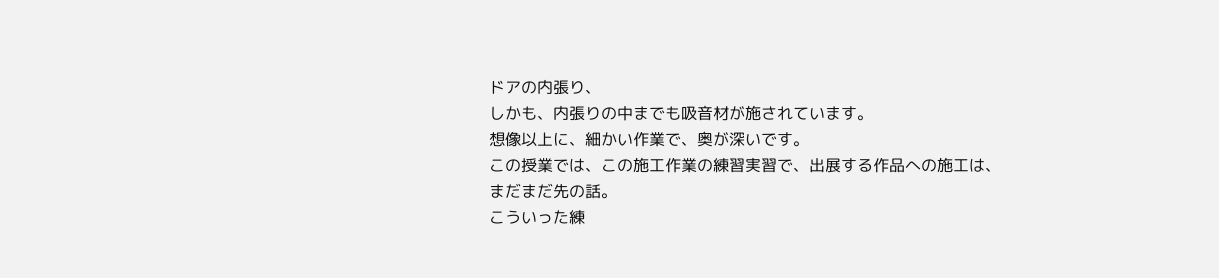ドアの内張り、
しかも、内張りの中までも吸音材が施されています。
想像以上に、細かい作業で、奥が深いです。
この授業では、この施工作業の練習実習で、出展する作品への施工は、
まだまだ先の話。
こういった練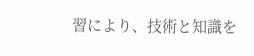習により、技術と知識を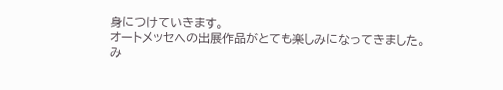身につけていきます。
オートメッセへの出展作品がとても楽しみになってきました。
み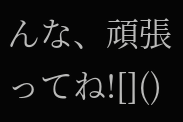んな、頑張ってね![]()